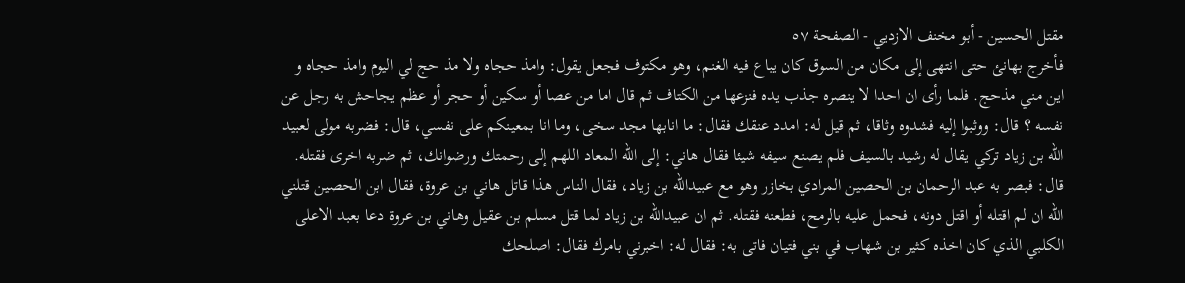مقتل الحسين - أبو مخنف الازديي - الصفحة ٥٧
فأخرج بهانئ حتى انتهى إلى مكان من السوق كان يباع فيه الغنم، وهو مكتوف فجعل يقول: وامذ حجاه ولا مذ حج لي اليوم وامذ حجاه و اين مني مذحج. فلما رأى ان احدا لا ينصره جذب يده فنزعها من الكتاف ثم قال اما من عصا أو سكين أو حجر أو عظم يجاحش به رجل عن نفسه ؟ قال: ووثبوا إليه فشدوه وثاقا، ثم قيل له: امدد عنقك فقال: ما انابها مجد سخى، وما انا بمعينكم على نفسي، قال: فضربه مولى لعبيد الله بن زياد تركي يقال له رشيد بالسيف فلم يصنع سيفه شيئا فقال هاني: إلى الله المعاد اللهم إلى رحمتك ورضوانك، ثم ضربه اخرى فقتله. قال: فبصر به عبد الرحمان بن الحصين المرادي بخازر وهو مع عبيدالله بن زياد، فقال الناس هذا قاتل هاني بن عروة، فقال ابن الحصين قتلني الله ان لم اقتله أو اقتل دونه، فحمل عليه بالرمح، فطعنه فقتله. ثم ان عبيدالله بن زياد لما قتل مسلم بن عقيل وهاني بن عروة دعا بعبد الاعلى الكلبي الذي كان اخذه كثير بن شهاب في بني فتيان فاتى به: فقال له: اخبرني بامرك فقال: اصلحك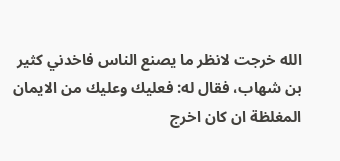الله خرجت لانظر ما يصنع الناس فاخدني كثير بن شهاب، فقال له: فعليك وعليك من الايمان المغلظة ان كان اخرج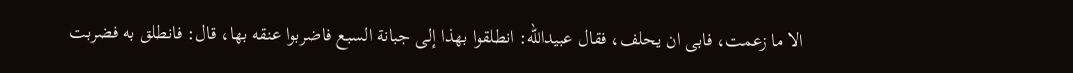الا ما زعمت، فابى ان يحلف، فقال عبيدالله: انطلقوا بهذا إلى جبانة السبع فاضربوا عنقه بها، قال: فانطلق به فضربت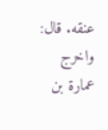عنقه. قال: واخرج عمارة بن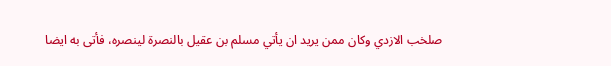صلخب الازدي وكان ممن يريد ان يأتي مسلم بن عقيل بالنصرة لينصره، فأتى به ايضا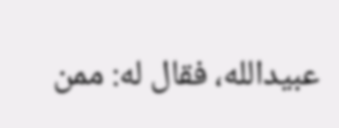عبيدالله، فقال له: ممن